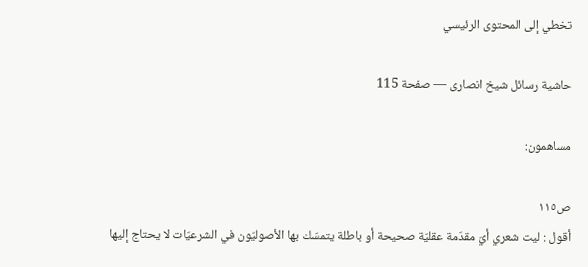تخطي إلى المحتوى الرئيسي

حاشية رسائل شيخ انصارى — صفحة 115

مساهمون:

ص١١٥
أقول : ليت شعري أيّ مقدّمة عقليّة صحيحة أو باطلة يتمسّك بها الأصوليّون في الشرعيّات لا يحتاج إليها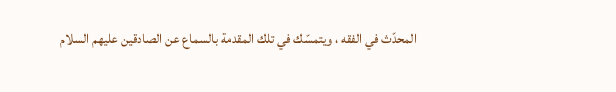المحدّث في الفقه ، ويتمسّك في تلك المقدمة بالسماع عن الصادقين عليهم السلام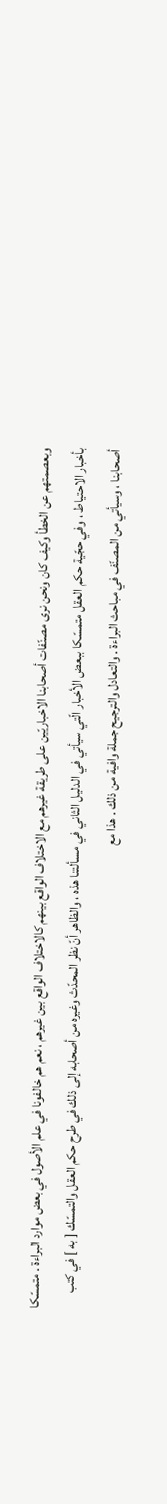وبعصمتهم عن الخطأ وكيف كان ونحن نرى مصنّفات أصحابنا الاخباريّين على طريقة غيرهم مع الاختلاف الواقع بينهم كالاختلاف الواقع بين غيرهم ، نعم هم خالفونا في علم الأصول في بعض موارد البراءة . متمسّكا بأخبار الاحتياط ، وفي حجّية حكم العقل متمسّكا ببعض الأخبار الّتي سيأتي في الدليل الثاني في مسألتنا هذه ، والظاهر أنّ نظر المحدّث وغيره من أصحابه إلى ذلك في طرح حكم العقل والتمسّك [ به ] في كتب أصحابنا ، وسيأتي من المصنّف في مباحث البراءة . والتعادل والترجيح جملة وافية من ذلك . هذا مع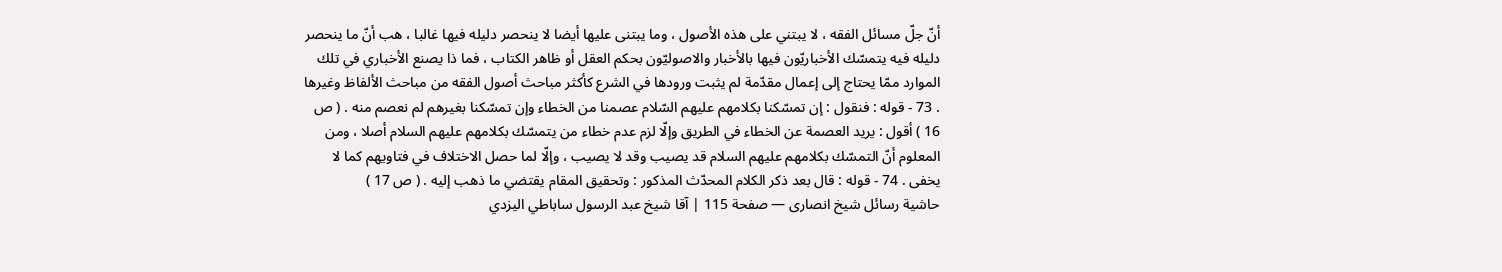أنّ جلّ مسائل الفقه ، لا يبتني على هذه الأصول ، وما يبتنى عليها أيضا لا ينحصر دليله فيها غالبا ، هب أنّ ما ينحصر دليله فيه يتمسّك الأخباريّون فيها بالأخبار والاصوليّون بحكم العقل أو ظاهر الكتاب ، فما ذا يصنع الأخباري في تلك الموارد ممّا يحتاج إلى إعمال مقدّمة لم يثبت ورودها في الشرع كأكثر مباحث أصول الفقه من مباحث الألفاظ وغيرها . 73 - قوله : فنقول : إن تمسّكنا بكلامهم عليهم السّلام عصمنا من الخطاء وإن تمسّكنا بغيرهم لم نعصم منه . ( ص 16 ) أقول : يريد العصمة عن الخطاء في الطريق وإلّا لزم عدم خطاء من يتمسّك بكلامهم عليهم السلام أصلا ، ومن المعلوم أنّ التمسّك بكلامهم عليهم السلام قد يصيب وقد لا يصيب ، وإلّا لما حصل الاختلاف في فتاويهم كما لا يخفى . 74 - قوله : قال بعد ذكر الكلام المحدّث المذكور : وتحقيق المقام يقتضي ما ذهب إليه . ( ص 17 )
حاشية رسائل شيخ انصارى — صفحة 115 | آقا شيخ عبد الرسول ساباطي اليزدي